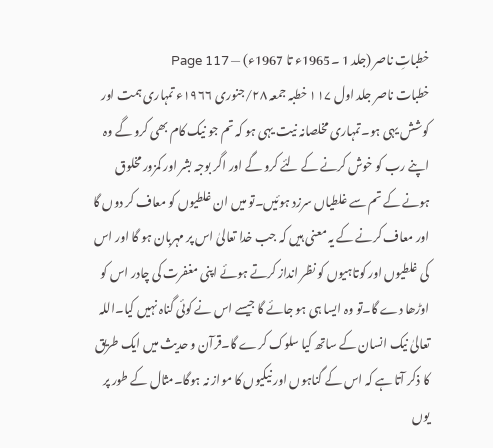خطباتِ ناصر (جلد 1 ۔1965ء تا 1967ء) — Page 117
خطبات ناصر جلد اول ۱۱۷ خطبہ جمعہ ۲۸/جنوری ۱۹۶۶ء تمہاری ہمت اور کوشش یہی ہو۔تمہاری مخلصانہ نیت یہی ہو کہ تم جو نیک کام بھی کرو گے وہ اپنے رب کو خوش کرنے کے لئے کرو گے اور اگر بوجہ بشر اور کمزور مخلوق ہونے کے تم سے غلطیاں سرزد ہوئیں۔تو میں ان غلطیوں کو معاف کر دوں گا اور معاف کرنے کے یہ معنی ہیں کہ جب خدا تعالیٰ اس پر مہربان ہو گا اور اس کی غلطیوں اور کوتاہیوں کو نظر انداز کرتے ہوئے اپنی مغفرت کی چادر اس کو اوڑھا دے گا۔تو وہ ایسا ہی ہو جائے گا جیسے اس نے کوئی گناہ نہیں کیا۔اللہ تعالیٰ نیک انسان کے ساتھ کیا سلوک کرے گا۔قرآن و حدیث میں ایک طریق کا ذکر آتا ہے کہ اس کے گناہوں اور نیکیوں کا مواز نہ ہوگا۔مثال کے طور پر یوں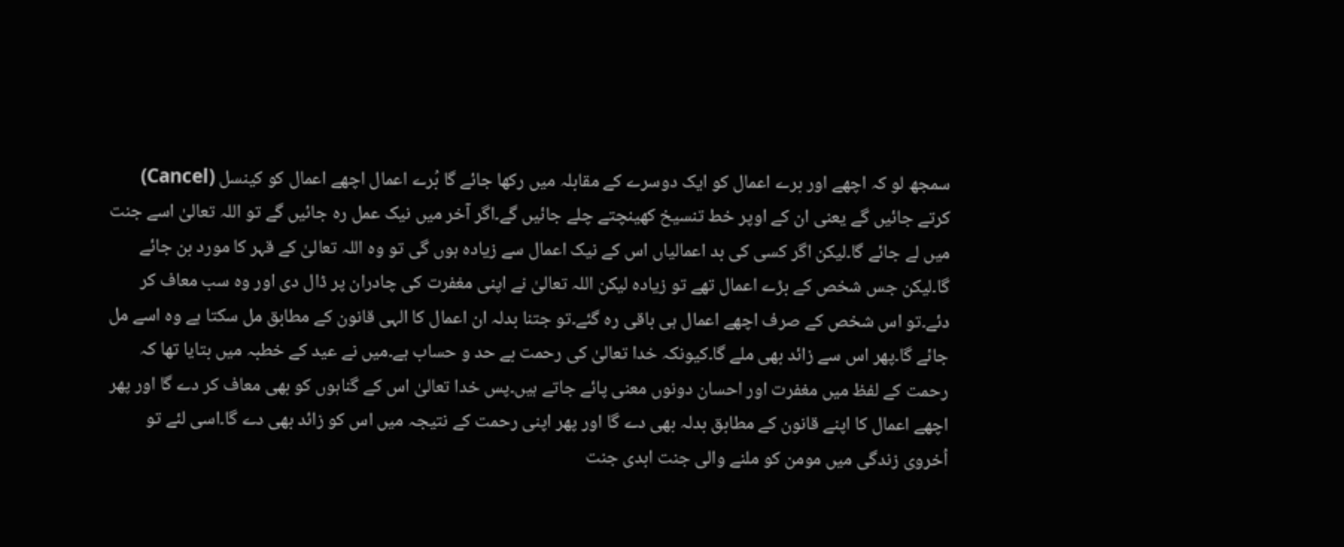سمجھ لو کہ اچھے اور برے اعمال کو ایک دوسرے کے مقابلہ میں رکھا جائے گا بُرے اعمال اچھے اعمال کو کینسل (Cancel) کرتے جائیں گے یعنی ان کے اوپر خط تنسیخ کھینچتے چلے جائیں گے۔اگر آخر میں نیک عمل رہ جائیں گے تو اللہ تعالیٰ اسے جنت میں لے جائے گا۔لیکن اگر کسی کی بد اعمالیاں اس کے نیک اعمال سے زیادہ ہوں گی تو وہ اللہ تعالیٰ کے قہر کا مورد بن جائے گا۔لیکن جس شخص کے بڑے اعمال تھے تو زیادہ لیکن اللہ تعالیٰ نے اپنی مغفرت کی چادران پر ڈال دی اور وہ سب معاف کر دئے۔تو اس شخص کے صرف اچھے اعمال ہی باقی رہ گئے۔تو جتنا بدلہ ان اعمال کا الہی قانون کے مطابق مل سکتا ہے وہ اسے مل جائے گا۔پھر اس سے زائد بھی ملے گا۔کیونکہ خدا تعالیٰ کی رحمت بے حد و حساب ہے۔میں نے عید کے خطبہ میں بتایا تھا کہ رحمت کے لفظ میں مغفرت اور احسان دونوں معنی پائے جاتے ہیں۔پس خدا تعالیٰ اس کے گناہوں کو بھی معاف کر دے گا اور پھر اچھے اعمال کا اپنے قانون کے مطابق بدلہ بھی دے گا اور پھر اپنی رحمت کے نتیجہ میں اس کو زائد بھی دے گا۔اسی لئے تو اُخروی زندگی میں مومن کو ملنے والی جنت ابدی جنت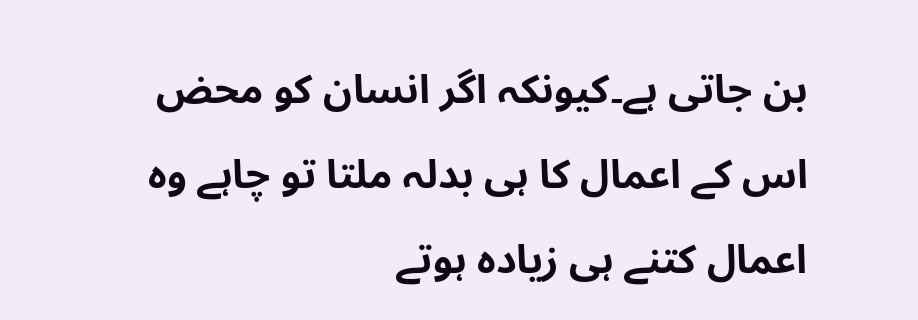بن جاتی ہے۔کیونکہ اگر انسان کو محض اس کے اعمال کا ہی بدلہ ملتا تو چاہے وہ اعمال کتنے ہی زیادہ ہوتے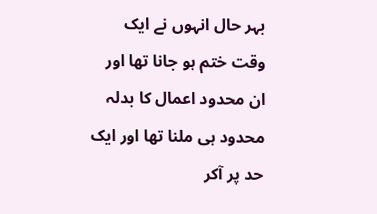بہر حال انہوں نے ایک وقت ختم ہو جانا تھا اور ان محدود اعمال کا بدلہ محدود ہی ملنا تھا اور ایک حد پر آکر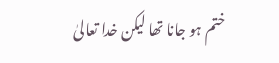ختم ہو جانا تھا لیکن خدا تعالیٰ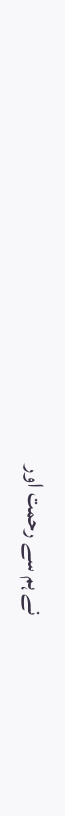نے ہم سے رحمت اور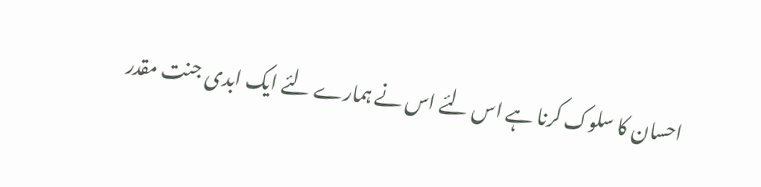احسان کا سلوک کرنا ہے اس لئے اس نے ہمارے لئے ایک ابدی جنت مقدر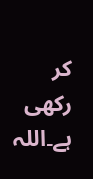کر رکھی ہے۔اللہ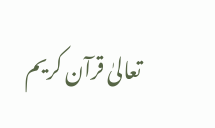تعالیٰ قرآن کریم